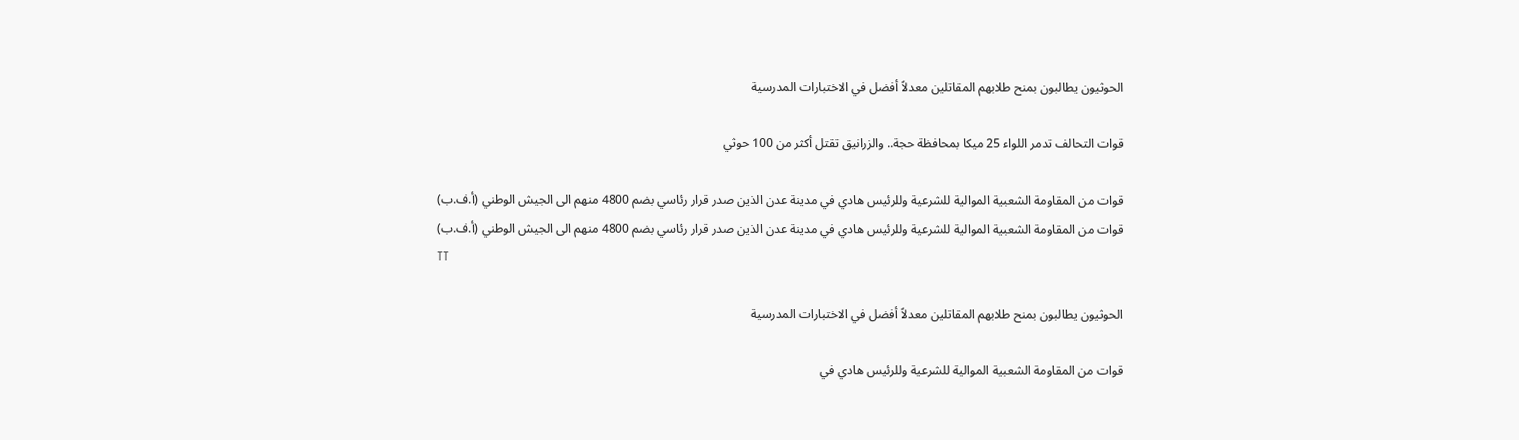الحوثيون يطالبون بمنح طلابهم المقاتلين معدلاً أفضل في الاختبارات المدرسية

قوات التحالف تدمر اللواء 25 ميكا بمحافظة حجة.. والزرانيق تقتل أكثر من 100 حوثي

قوات من المقاومة الشعبية الموالية للشرعية وللرئيس هادي في مدينة عدن الذين صدر قرار رئاسي بضم 4800 منهم الى الجيش الوطني (أ.ف.ب)
قوات من المقاومة الشعبية الموالية للشرعية وللرئيس هادي في مدينة عدن الذين صدر قرار رئاسي بضم 4800 منهم الى الجيش الوطني (أ.ف.ب)
TT

الحوثيون يطالبون بمنح طلابهم المقاتلين معدلاً أفضل في الاختبارات المدرسية

قوات من المقاومة الشعبية الموالية للشرعية وللرئيس هادي في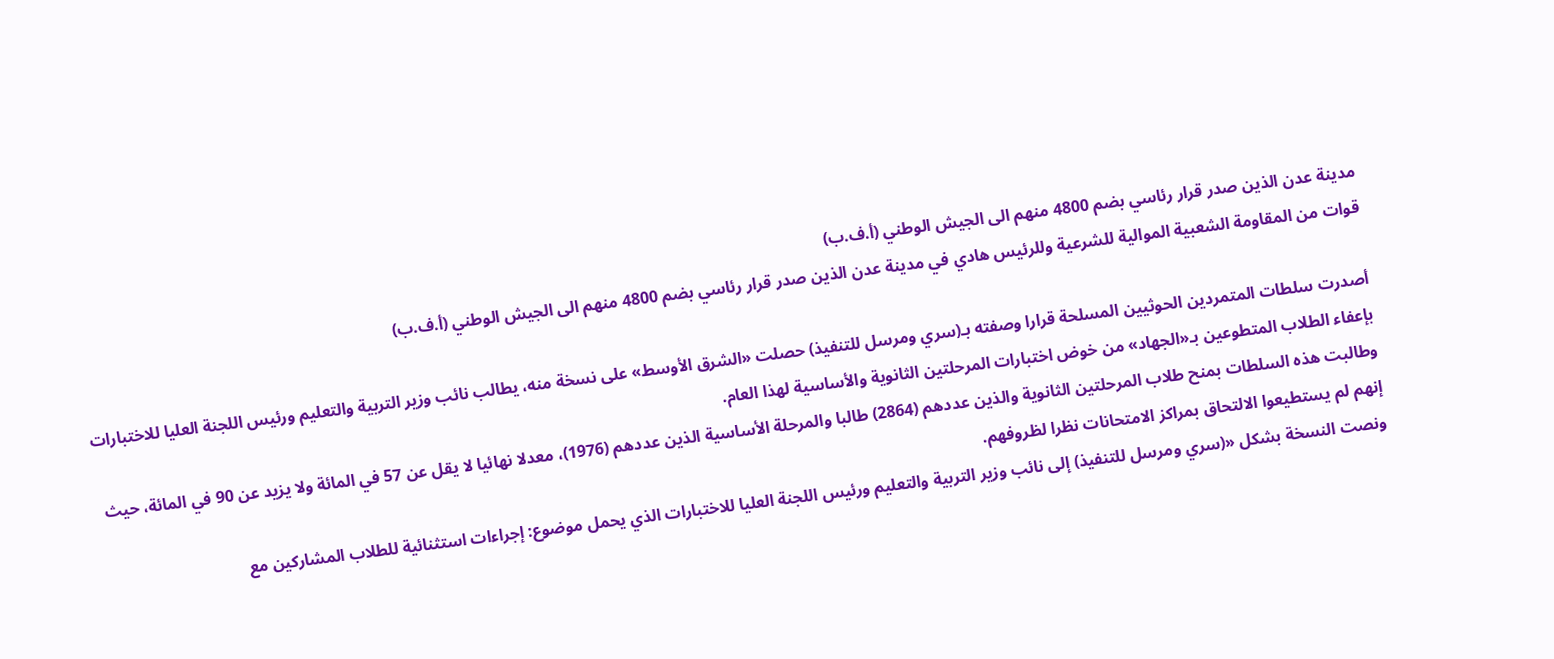مدينة عدن الذين صدر قرار رئاسي بضم 4800 منهم الى الجيش الوطني (أ.ف.ب)
قوات من المقاومة الشعبية الموالية للشرعية وللرئيس هادي في مدينة عدن الذين صدر قرار رئاسي بضم 4800 منهم الى الجيش الوطني (أ.ف.ب)

أصدرت سلطات المتمردين الحوثيين المسلحة قرارا وصفته بـ(سري ومرسل للتنفيذ) حصلت «الشرق الأوسط» على نسخة منه، يطالب نائب وزير التربية والتعليم ورئيس اللجنة العليا للاختبارات بإعفاء الطلاب المتطوعين بـ«الجهاد» من خوض اختبارات المرحلتين الثانوية والأساسية لهذا العام.
وطالبت هذه السلطات بمنح طلاب المرحلتين الثانوية والذين عددهم (2864) طالبا والمرحلة الأساسية الذين عددهم (1976)، معدلا نهائيا لا يقل عن 57 في المائة ولا يزيد عن 90 في المائة، حيث إنهم لم يستطيعوا الالتحاق بمراكز الامتحانات نظرا لظروفهم.
ونصت النسخة بشكل «(سري ومرسل للتنفيذ) إلى نائب وزير التربية والتعليم ورئيس اللجنة العليا للاختبارات الذي يحمل موضوع: إجراءات استثنائية للطلاب المشاركين مع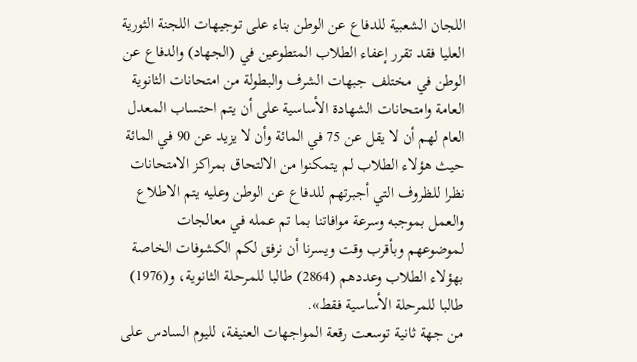اللجان الشعبية للدفاع عن الوطن بناء على توجيهات اللجنة الثورية العليا فقد تقرر إعفاء الطلاب المتطوعين في (الجهاد) والدفاع عن الوطن في مختلف جبهات الشرف والبطولة من امتحانات الثانوية العامة وامتحانات الشهادة الأساسية على أن يتم احتساب المعدل العام لهم أن لا يقل عن 75 في المائة وأن لا يزيد عن 90 في المائة حيث هؤلاء الطلاب لم يتمكنوا من الالتحاق بمراكز الامتحانات نظرا للظروف التي أجبرتهم للدفاع عن الوطن وعليه يتم الاطلاع والعمل بموجبه وسرعة موافاتنا بما تم عمله في معالجات لموضوعهم وبأقرب وقت ويسرنا أن نرفق لكم الكشوفات الخاصة بهؤلاء الطلاب وعددهم (2864) طالبا للمرحلة الثانوية، و(1976) طالبا للمرحلة الأساسية فقط».
من جهة ثانية توسعت رقعة المواجهات العنيفة، لليوم السادس على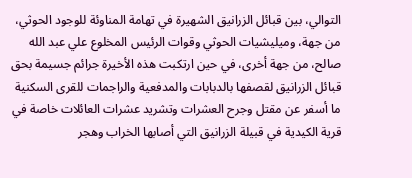التوالي، بين قبائل الزرانيق الشهيرة في تهامة المناوئة للوجود الحوثي، من جهة، وميليشيات الحوثي وقوات الرئيس المخلوع علي عبد الله صالح، من جهة أخرى، في حين ارتكبت هذه الأخيرة جرائم جسيمة بحق قبائل الزرانيق لقصفها بالدبابات والمدفعية والراجمات للقرى السكنية ما أسفر عن مقتل وجرح العشرات وتشريد عشرات العائلات خاصة في قرية الكيدية في قبيلة الزرانيق التي أصابها الخراب وهجر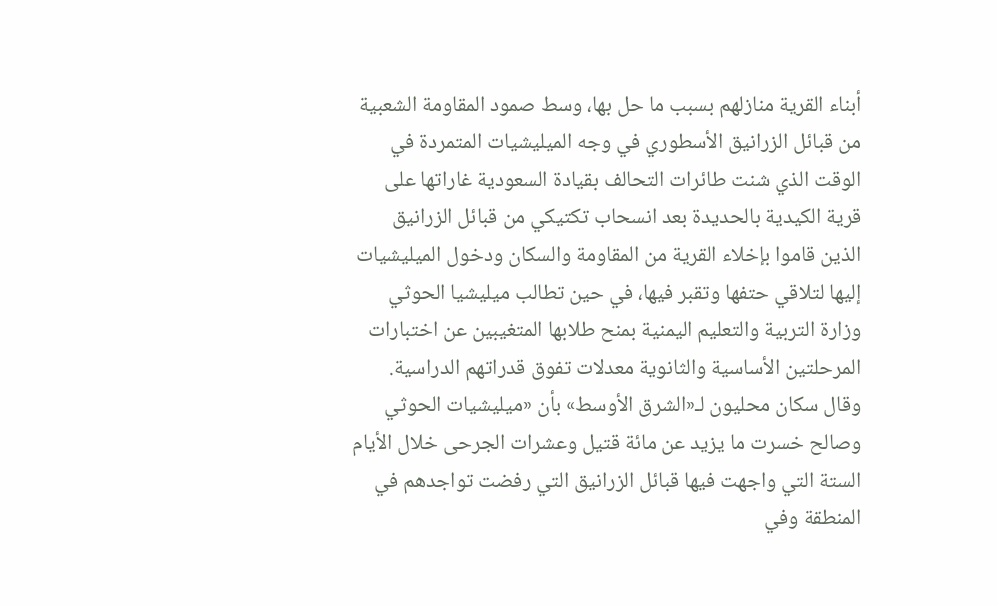أبناء القرية منازلهم بسبب ما حل بها، وسط صمود المقاومة الشعبية من قبائل الزرانيق الأسطوري في وجه الميليشيات المتمردة في الوقت الذي شنت طائرات التحالف بقيادة السعودية غاراتها على قرية الكيدية بالحديدة بعد انسحاب تكتيكي من قبائل الزرانيق الذين قاموا بإخلاء القرية من المقاومة والسكان ودخول الميليشيات إليها لتلاقي حتفها وتقبر فيها، في حين تطالب ميليشيا الحوثي وزارة التربية والتعليم اليمنية بمنح طلابها المتغيبين عن اختبارات المرحلتين الأساسية والثانوية معدلات تفوق قدراتهم الدراسية.
وقال سكان محليون لـ«الشرق الأوسط» بأن «ميليشيات الحوثي وصالح خسرت ما يزيد عن مائة قتيل وعشرات الجرحى خلال الأيام الستة التي واجهت فيها قبائل الزرانيق التي رفضت تواجدهم في المنطقة وفي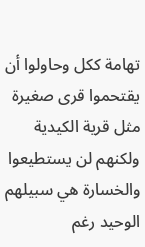تهامة ككل وحاولوا أن يقتحموا قرى صغيرة مثل قرية الكيدية ولكنهم لن يستطيعوا والخسارة هي سبيلهم الوحيد رغم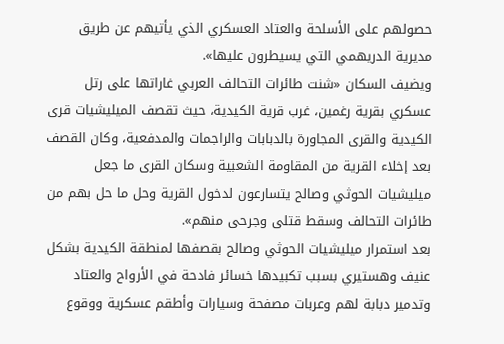حصولهم على الأسلحة والعتاد العسكري الذي يأتيهم عن طريق مديرية الدريهمي التي يسيطرون عليها».
ويضيف السكان «شنت طائرات التحالف العربي غاراتها على رتل عسكري بقرية رغمين، غرب قرية الكيدية، حيث تقصف الميليشيات قرى الكيدية والقرى المجاورة بالدبابات والراجمات والمدفعية، وكان القصف بعد إخلاء القرية من المقاومة الشعبية وسكان القرى ما جعل ميليشيات الحوثي وصالح يتسارعون لدخول القرية وحل ما حل بهم من طائرات التحالف وسقط قتلى وجرحى منهم».
بعد استمرار ميليشيات الحوثي وصالح بقصفها لمنطقة الكيدية بشكل عنيف وهستيري بسبب تكبيدها خسائر فادحة في الأرواح والعتاد وتدمير دبابة لهم وعربات مصفحة وسيارات وأطقم عسكرية ووقوع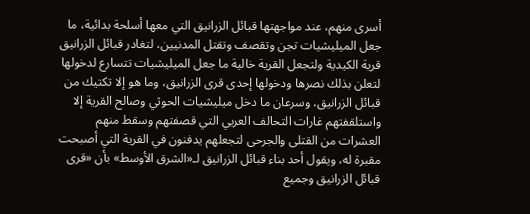أسرى منهم، عند مواجهتها قبائل الزرانيق التي معها أسلحة بدائية، ما جعل الميليشيات تجن وتقصف وتقتل المدنيين، لتغادر قبائل الزرانيق قرية الكيدية ولتجعل القرية خالية ما جعل الميليشيات تتسارع لدخولها لتعلن بذلك نصرها ودخولها إحدى قرى الزرانيق، وما هو إلا تكتيك من قبائل الزرانيق، وسرعان ما دخل ميليشيات الحوثي وصالح القرية إلا واستلقفتهم غارات التحالف العربي التي قصفتهم وسقط منهم العشرات من القتلى والجرحى لتجعلهم يدفنون في القرية التي أصبحت مقبرة له، ويقول أحد بناء قبائل الزرانيق لـ«الشرق الأوسط» بأن «قرى قبائل الزرانيق وجميع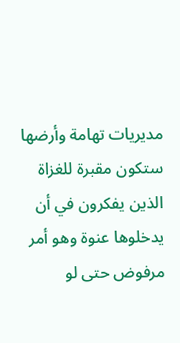مديريات تهامة وأرضها ستكون مقبرة للغزاة الذين يفكرون في أن يدخلوها عنوة وهو أمر مرفوض حتى لو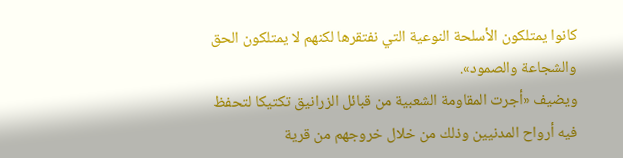كانوا يمتلكون الأسلحة النوعية التي نفتقرها لكنهم لا يمتلكون الحق والشجاعة والصمود».
ويضيف «أجرت المقاومة الشعبية من قبائل الزرانيق تكتيكا لتحفظ فيه أرواح المدنيين وذلك من خلال خروجهم من قرية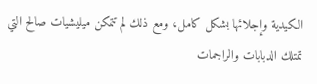الكيدية وإجلائها بشكل كامل، ومع ذلك لم تتمكن ميليشيات صالح التي تمتلك الدبابات والراجمات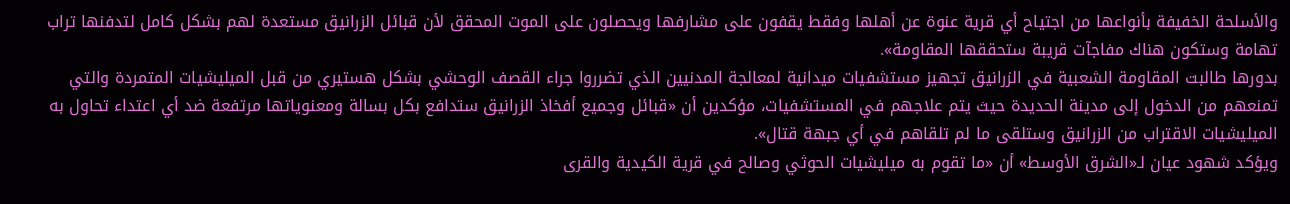والأسلحة الخفيفة بأنواعها من اجتياح أي قرية عنوة عن أهلها وفقط يقفون على مشارفها ويحصلون على الموت المحقق لأن قبائل الزرانيق مستعدة لهم بشكل كامل لتدفنها تراب تهامة وستكون هناك مفاجآت قريبة ستحققها المقاومة».
بدورها طالبت المقاومة الشعبية في الزرانيق تجهيز مستشفيات ميدانية لمعالجة المدنيين الذي تضرروا جراء القصف الوحشي بشكل هستيري من قبل الميليشيات المتمردة والتي تمنعهم من الدخول إلى مدينة الحديدة حيث يتم علاجهم في المستشفيات، مؤكدين أن «قبائل وجميع أفخاذ الزرانيق ستدافع بكل بسالة ومعنوياتها مرتفعة ضد أي اعتداء تحاول به الميليشيات الاقتراب من الزرانيق وستلقى ما لم تلقاهم في أي جبهة قتال».
ويؤكد شهود عيان لـ«الشرق الأوسط» أن «ما تقوم به ميليشيات الحوثي وصالح في قرية الكيدية والقرى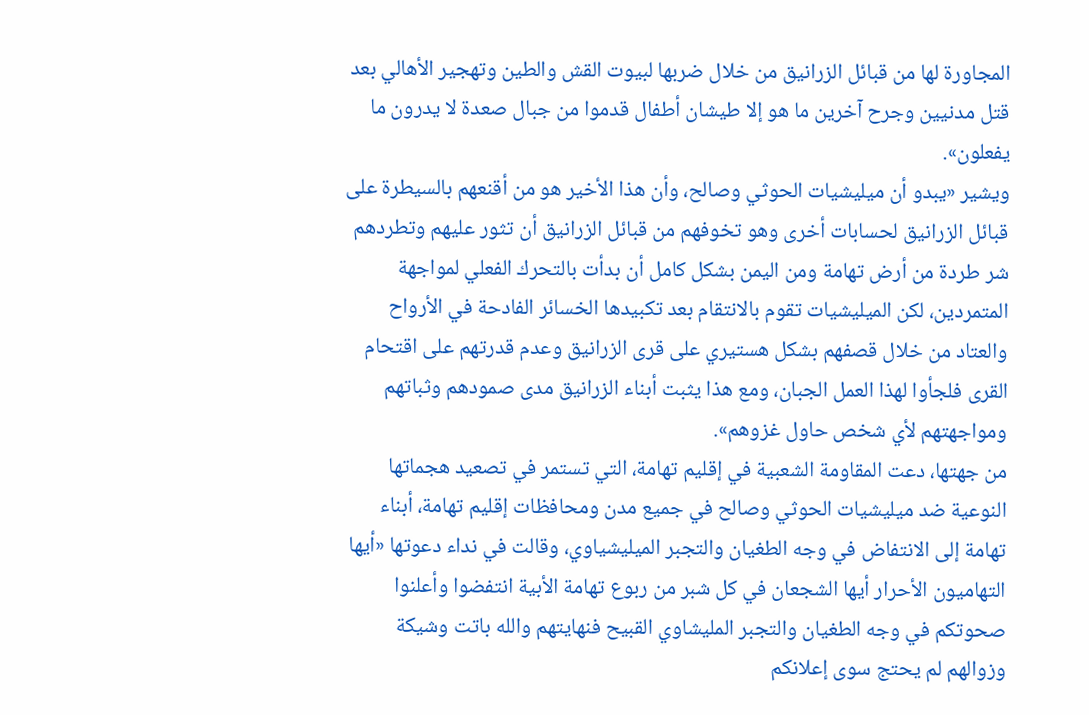المجاورة لها من قبائل الزرانيق من خلال ضربها لبيوت القش والطين وتهجير الأهالي بعد قتل مدنيين وجرح آخرين ما هو إلا طيشان أطفال قدموا من جبال صعدة لا يدرون ما يفعلون».
ويشير «يبدو أن ميليشيات الحوثي وصالح، وأن هذا الأخير هو من أقنعهم بالسيطرة على قبائل الزرانيق لحسابات أخرى وهو تخوفهم من قبائل الزرانيق أن تثور عليهم وتطردهم شر طردة من أرض تهامة ومن اليمن بشكل كامل أن بدأت بالتحرك الفعلي لمواجهة المتمردين، لكن الميليشيات تقوم بالانتقام بعد تكبيدها الخسائر الفادحة في الأرواح والعتاد من خلال قصفهم بشكل هستيري على قرى الزرانيق وعدم قدرتهم على اقتحام القرى فلجأوا لهذا العمل الجبان، ومع هذا يثبت أبناء الزرانيق مدى صمودهم وثباتهم ومواجهتهم لأي شخص حاول غزوهم».
من جهتها، دعت المقاومة الشعبية في إقليم تهامة، التي تستمر في تصعيد هجماتها النوعية ضد ميليشيات الحوثي وصالح في جميع مدن ومحافظات إقليم تهامة، أبناء تهامة إلى الانتفاض في وجه الطغيان والتجبر الميليشياوي، وقالت في نداء دعوتها «أيها التهاميون الأحرار أيها الشجعان في كل شبر من ربوع تهامة الأبية انتفضوا وأعلنوا صحوتكم في وجه الطغيان والتجبر المليشاوي القبيح فنهايتهم والله باتت وشيكة وزوالهم لم يحتج سوى إعلانكم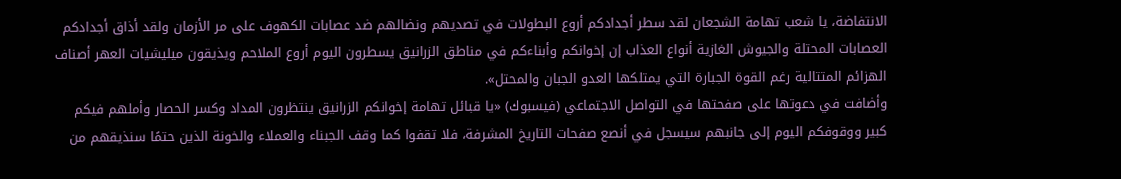الانتفاضة، يا شعب تهامة الشجعان لقد سطر أجدادكم أروع البطولات في تصديهم ونضالهم ضد عصابات الكهوف على مر الأزمان ولقد أذاق أجدادكم العصابات المحتلة والجيوش الغازية أنواع العذاب إن إخوانكم وأبناءكم في مناطق الزرانيق يسطرون اليوم أروع الملاحم ويذيقون ميليشيات العهر أصناف الهزائم المتتالية رغم القوة الجبارة التي يمتلكها العدو الجبان والمحتل».
وأضافت في دعوتها على صفحتها في التواصل الاجتماعي (فيسبوك) «يا قبائل تهامة إخوانكم الزرانيق ينتظرون المداد وكسر الحصار وأملهم فيكم كبير ووقوفكم اليوم إلى جانبهم سيسجل في أنصع صفحات التاريخ المشرفة، فلا تقفوا كما وقف الجبناء والعملاء والخونة الذين حتمًا سنذيقهم من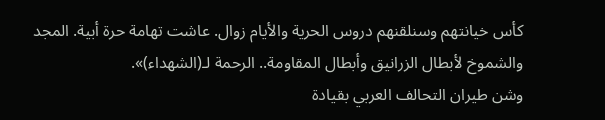كأس خيانتهم وسنلقنهم دروس الحرية والأيام زوال. عاشت تهامة حرة أبية. المجد والشموخ لأبطال الزرانيق وأبطال المقاومة.. الرحمة لـ(الشهداء)».
وشن طيران التحالف العربي بقيادة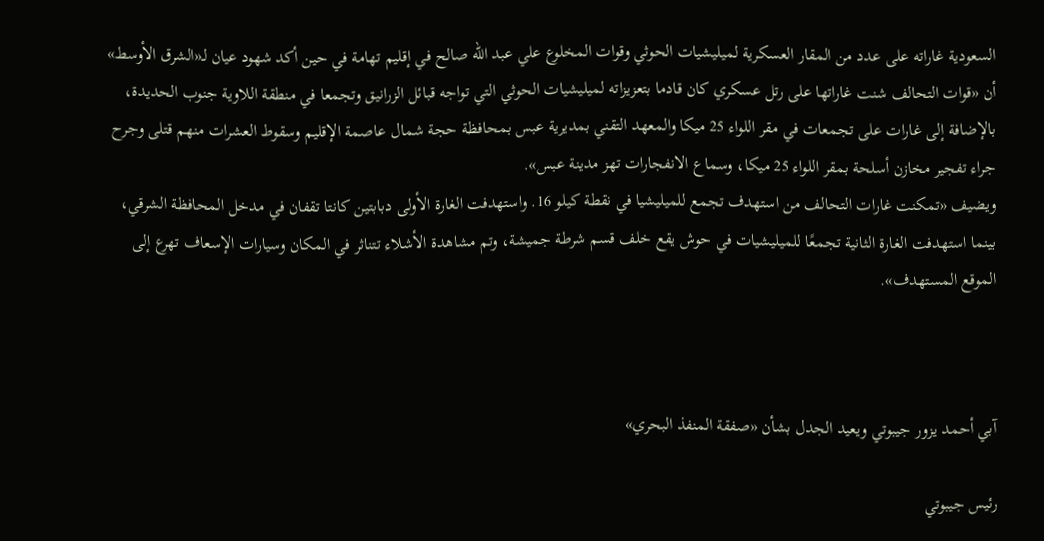السعودية غاراته على عدد من المقار العسكرية لميليشيات الحوثي وقوات المخلوع علي عبد الله صالح في إقليم تهامة في حين أكد شهود عيان لـ«الشرق الأوسط» أن «قوات التحالف شنت غاراتها على رتل عسكري كان قادما بتعزيزاته لميليشيات الحوثي التي تواجه قبائل الزرانيق وتجمعا في منطقة اللاوية جنوب الحديدة، بالإضافة إلى غارات على تجمعات في مقر اللواء 25 ميكا والمعهد التقني بمديرية عبس بمحافظة حجة شمال عاصمة الإقليم وسقوط العشرات منهم قتلى وجرح جراء تفجير مخازن أسلحة بمقر اللواء 25 ميكا، وسماع الانفجارات تهز مدينة عبس».
ويضيف «تمكنت غارات التحالف من استهدف تجمع للميليشيا في نقطة كيلو 16. واستهدفت الغارة الأولى دبابتين كانتا تقفان في مدخل المحافظة الشرقي، بينما استهدفت الغارة الثانية تجمعًا للميليشيات في حوش يقع خلف قسم شرطة جميشة، وتم مشاهدة الأشلاء تتناثر في المكان وسيارات الإسعاف تهرع إلى الموقع المستهدف».



آبي أحمد يزور جيبوتي ويعيد الجدل بشأن «صفقة المنفذ البحري»

رئيس جيبوتي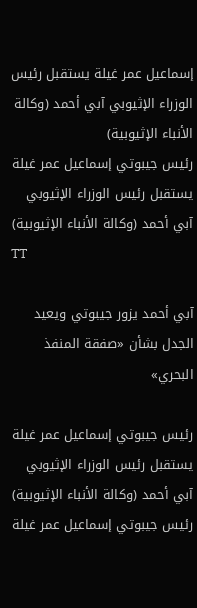إسماعيل عمر غيلة يستقبل رئيس الوزراء الإثيوبي آبي أحمد (وكالة الأنباء الإثيوبية)
رئيس جيبوتي إسماعيل عمر غيلة يستقبل رئيس الوزراء الإثيوبي آبي أحمد (وكالة الأنباء الإثيوبية)
TT

آبي أحمد يزور جيبوتي ويعيد الجدل بشأن «صفقة المنفذ البحري»

رئيس جيبوتي إسماعيل عمر غيلة يستقبل رئيس الوزراء الإثيوبي آبي أحمد (وكالة الأنباء الإثيوبية)
رئيس جيبوتي إسماعيل عمر غيلة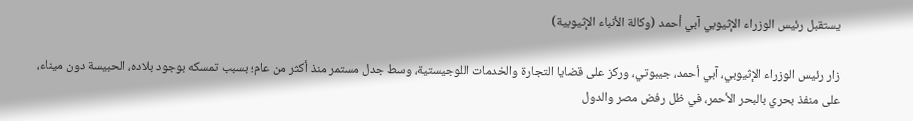يستقبل رئيس الوزراء الإثيوبي آبي أحمد (وكالة الأنباء الإثيوبية)

زار رئيس الوزراء الإثيوبي، آبي أحمد، جيبوتي، وركز على قضايا التجارة والخدمات اللوجيستية، وسط جدل مستمر منذ أكثر من عام؛ بسبب تمسكه بوجود بلاده، الحبيسة دون ميناء، على منفذ بحري بالبحر الأحمر، في ظل رفض مصر والدول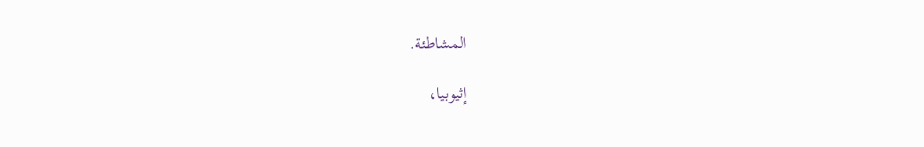المشاطئة.

إثيوبيا،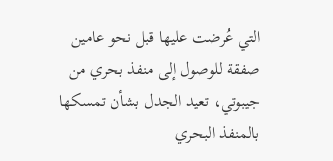التي عُرضت عليها قبل نحو عامين صفقة للوصول إلى منفذ بحري من جيبوتي، تعيد الجدل بشأن تمسكها بالمنفذ البحري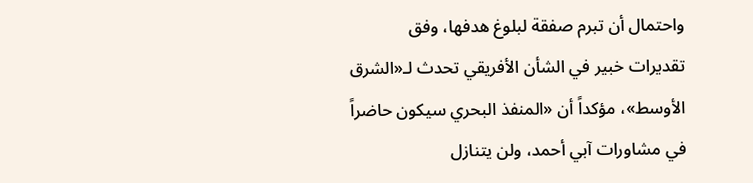واحتمال أن تبرم صفقة لبلوغ هدفها، وفق تقديرات خبير في الشأن الأفريقي تحدث لـ«الشرق الأوسط»، مؤكداً أن «المنفذ البحري سيكون حاضراً في مشاورات آبي أحمد، ولن يتنازل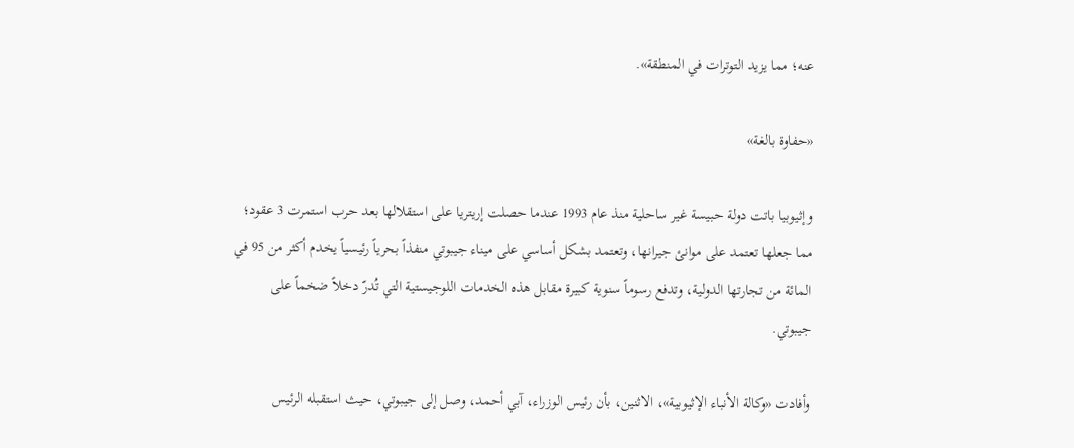عنه؛ مما يزيد التوترات في المنطقة».

«حفاوة بالغة»

وإثيوبيا باتت دولة حبيسة غير ساحلية منذ عام 1993 عندما حصلت إريتريا على استقلالها بعد حرب استمرت 3 عقود؛ مما جعلها تعتمد على موانئ جيرانها، وتعتمد بشكل أساسي على ميناء جيبوتي منفذاً بحرياً رئيسياً يخدم أكثر من 95 في المائة من تجارتها الدولية، وتدفع رسوماً سنوية كبيرة مقابل هذه الخدمات اللوجيستية التي تُدرّ دخلاً ضخماً على جيبوتي.

وأفادت «وكالة الأنباء الإثيوبية»، الاثنين، بأن رئيس الوزراء، آبي أحمد، وصل إلى جيبوتي، حيث استقبله الرئيس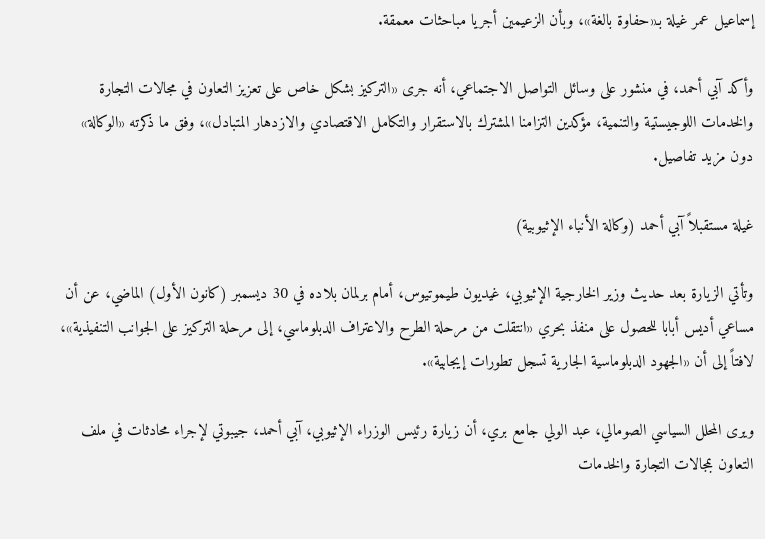إسماعيل عمر غيلة بـ«حفاوة بالغة»، وبأن الزعيمين أجريا مباحثات معمقة.

وأكد آبي أحمد، في منشور على وسائل التواصل الاجتماعي، أنه جرى «التركيز بشكل خاص على تعزيز التعاون في مجالات التجارة والخدمات اللوجيستية والتنمية، مؤكدين التزامنا المشترك بالاستقرار والتكامل الاقتصادي والازدهار المتبادل»، وفق ما ذكرته «الوكالة» دون مزيد تفاصيل.

غيلة مستقبلاً آبي أحمد (وكالة الأنباء الإثيوبية)

وتأتي الزيارة بعد حديث وزير الخارجية الإثيوبي، غيديون طيموتيوس، أمام برلمان بلاده في 30 ديسمبر (كانون الأول) الماضي، عن أن مساعي أديس أبابا للحصول على منفذ بحري «انتقلت من مرحلة الطرح والاعتراف الدبلوماسي، إلى مرحلة التركيز على الجوانب التنفيذية»، لافتاً إلى أن «الجهود الدبلوماسية الجارية تسجل تطورات إيجابية».

ويرى المحلل السياسي الصومالي، عبد الولي جامع بري، أن زيارة رئيس الوزراء الإثيوبي، آبي أحمد، جيبوتي لإجراء محادثات في ملف التعاون بمجالات التجارة والخدمات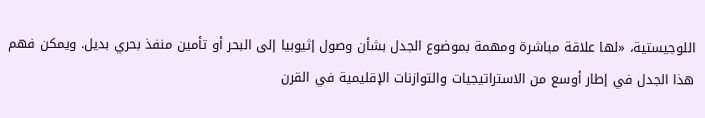اللوجيستية، «لها علاقة مباشرة ومهمة بموضوع الجدل بشأن وصول إثيوبيا إلى البحر أو تأمين منفذ بحري بديل. ويمكن فهم هذا الجدل في إطار أوسع من الاستراتيجيات والتوازنات الإقليمية في القرن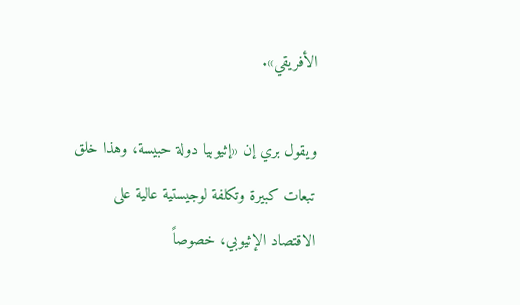الأفريقي».

ويقول بري إن «إثيوبيا دولة حبيسة، وهذا خلق تبعات كبيرة وتكلفة لوجيستية عالية على الاقتصاد الإثيوبي، خصوصاً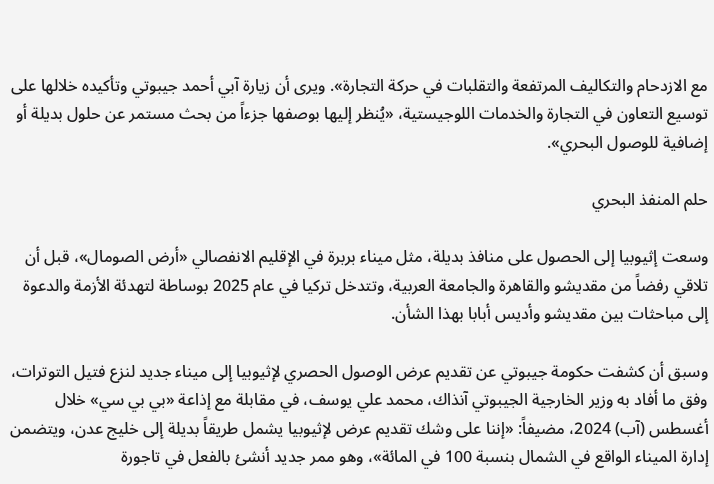مع الازدحام والتكاليف المرتفعة والتقلبات في حركة التجارة». ويرى أن زيارة آبي أحمد جيبوتي وتأكيده خلالها على توسيع التعاون في التجارة والخدمات اللوجيستية، «يُنظر إليها بوصفها جزءاً من بحث مستمر عن حلول بديلة أو إضافية للوصول البحري».

حلم المنفذ البحري

وسعت إثيوبيا إلى الحصول على منافذ بديلة، مثل ميناء بربرة في الإقليم الانفصالي «أرض الصومال»، قبل أن تلاقي رفضاً من مقديشو والقاهرة والجامعة العربية، وتتدخل تركيا في عام 2025 بوساطة لتهدئة الأزمة والدعوة إلى مباحثات بين مقديشو وأديس أبابا بهذا الشأن.

وسبق أن كشفت حكومة جيبوتي عن تقديم عرض الوصول الحصري لإثيوبيا إلى ميناء جديد لنزع فتيل التوترات، وفق ما أفاد به وزير الخارجية الجيبوتي آنذاك، محمد علي يوسف، في مقابلة مع إذاعة «بي بي سي» خلال أغسطس (آب) 2024، مضيفاً: «إننا على وشك تقديم عرض لإثيوبيا يشمل طريقاً بديلة إلى خليج عدن، ويتضمن إدارة الميناء الواقع في الشمال بنسبة 100 في المائة»، وهو ممر جديد أنشئ بالفعل في تاجورة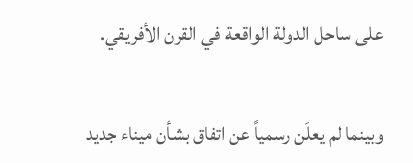على ساحل الدولة الواقعة في القرن الأفريقي.

وبينما لم يعلَن رسمياً عن اتفاق بشأن ميناء جديد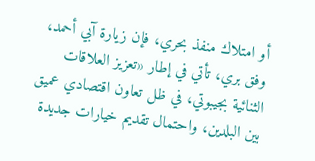أو امتلاك منفذ بحري، فإن زيارة آبي أحمد، وفق بري، تأتي في إطار «تعزيز العلاقات الثنائية بجيبوتي، في ظل تعاون اقتصادي عميق بين البلدين، واحتمال تقديم خيارات جديدة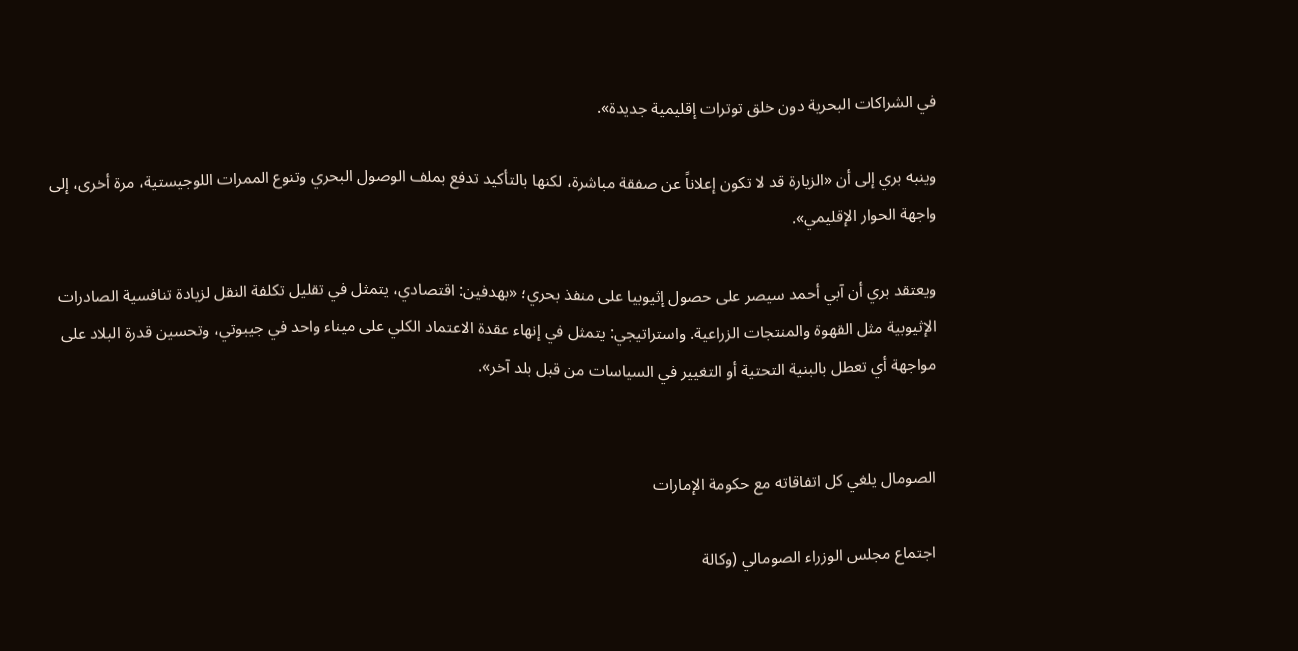في الشراكات البحرية دون خلق توترات إقليمية جديدة».

وينبه بري إلى أن «الزيارة قد لا تكون إعلاناً عن صفقة مباشرة، لكنها بالتأكيد تدفع بملف الوصول البحري وتنوع الممرات اللوجيستية، مرة أخرى، إلى واجهة الحوار الإقليمي».

ويعتقد بري أن آبي أحمد سيصر على حصول إثيوبيا على منفذ بحري؛ «بهدفين: اقتصادي، يتمثل في تقليل تكلفة النقل لزيادة تنافسية الصادرات الإثيوبية مثل القهوة والمنتجات الزراعية. واستراتيجي: يتمثل في إنهاء عقدة الاعتماد الكلي على ميناء واحد في جيبوتي، وتحسين قدرة البلاد على مواجهة أي تعطل بالبنية التحتية أو التغيير في السياسات من قبل بلد آخر».


الصومال يلغي كل اتفاقاته مع حكومة الإمارات

اجتماع مجلس الوزراء الصومالي (وكالة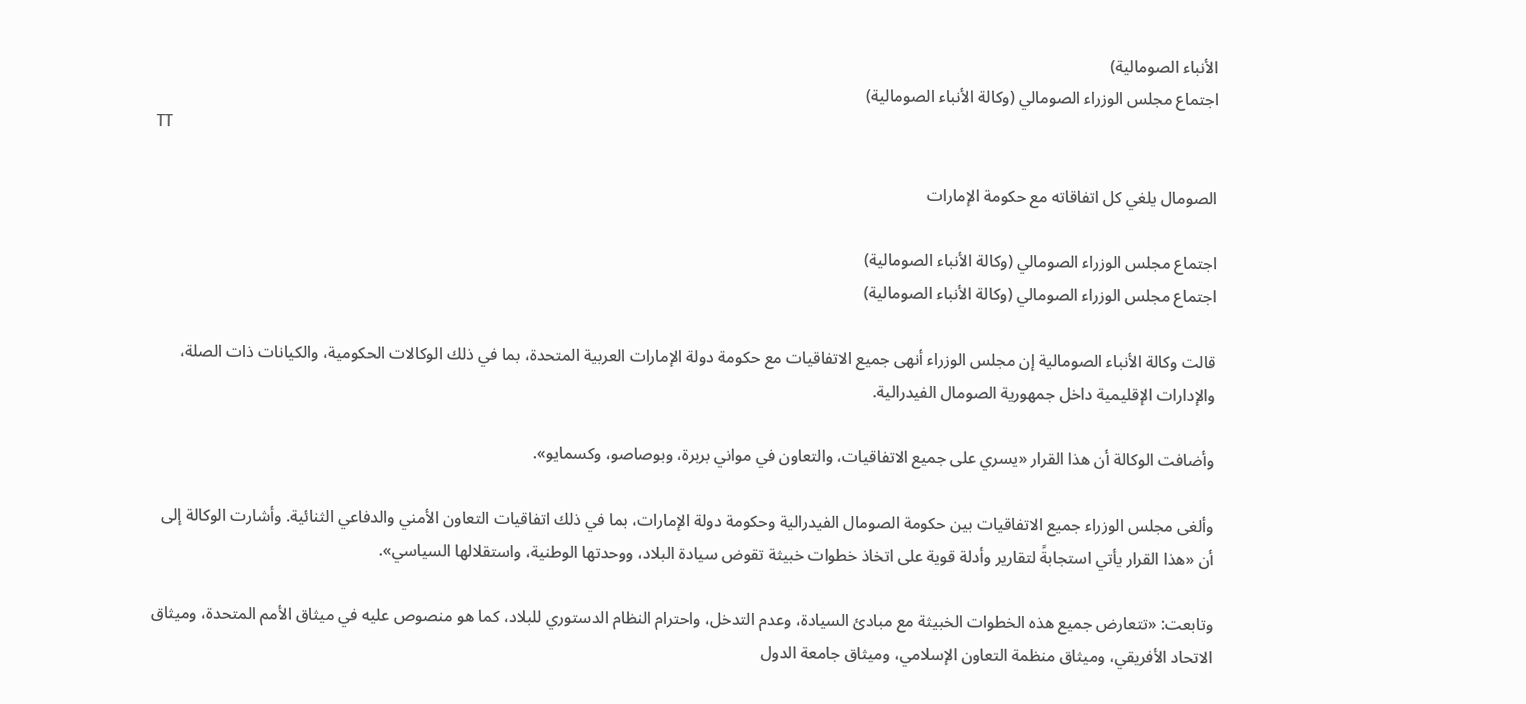الأنباء الصومالية)
اجتماع مجلس الوزراء الصومالي (وكالة الأنباء الصومالية)
TT

الصومال يلغي كل اتفاقاته مع حكومة الإمارات

اجتماع مجلس الوزراء الصومالي (وكالة الأنباء الصومالية)
اجتماع مجلس الوزراء الصومالي (وكالة الأنباء الصومالية)

قالت وكالة الأنباء الصومالية إن مجلس الوزراء أنهى جميع الاتفاقيات مع حكومة دولة الإمارات العربية المتحدة، بما في ذلك الوكالات الحكومية، والكيانات ذات الصلة، والإدارات الإقليمية داخل جمهورية الصومال الفيدرالية.

وأضافت الوكالة أن هذا القرار «يسري على جميع الاتفاقيات، والتعاون في مواني بربرة، وبوصاصو، وكسمايو».

وألغى مجلس الوزراء جميع الاتفاقيات بين حكومة الصومال الفيدرالية وحكومة دولة الإمارات، بما في ذلك اتفاقيات التعاون الأمني والدفاعي الثنائية. وأشارت الوكالة إلى أن «هذا القرار يأتي استجابةً لتقارير وأدلة قوية على اتخاذ خطوات خبيثة تقوض سيادة البلاد، ووحدتها الوطنية، واستقلالها السياسي».

وتابعت: «تتعارض جميع هذه الخطوات الخبيثة مع مبادئ السيادة، وعدم التدخل، واحترام النظام الدستوري للبلاد، كما هو منصوص عليه في ميثاق الأمم المتحدة، وميثاق الاتحاد الأفريقي، وميثاق منظمة التعاون الإسلامي، وميثاق جامعة الدول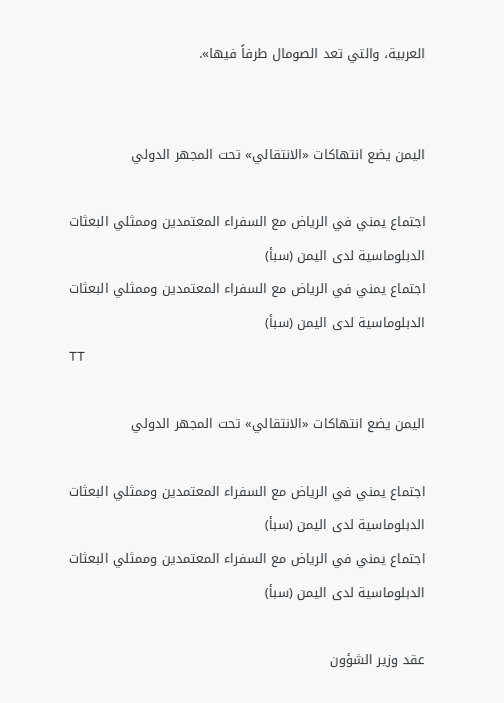العربية، والتي تعد الصومال طرفاً فيها».


اليمن يضع انتهاكات «الانتقالي» تحت المجهر الدولي

اجتماع يمني في الرياض مع السفراء المعتمدين وممثلي البعثات الدبلوماسية لدى اليمن (سبأ)
اجتماع يمني في الرياض مع السفراء المعتمدين وممثلي البعثات الدبلوماسية لدى اليمن (سبأ)
TT

اليمن يضع انتهاكات «الانتقالي» تحت المجهر الدولي

اجتماع يمني في الرياض مع السفراء المعتمدين وممثلي البعثات الدبلوماسية لدى اليمن (سبأ)
اجتماع يمني في الرياض مع السفراء المعتمدين وممثلي البعثات الدبلوماسية لدى اليمن (سبأ)

عقد وزير الشؤون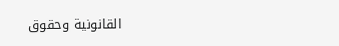القانونية وحقوق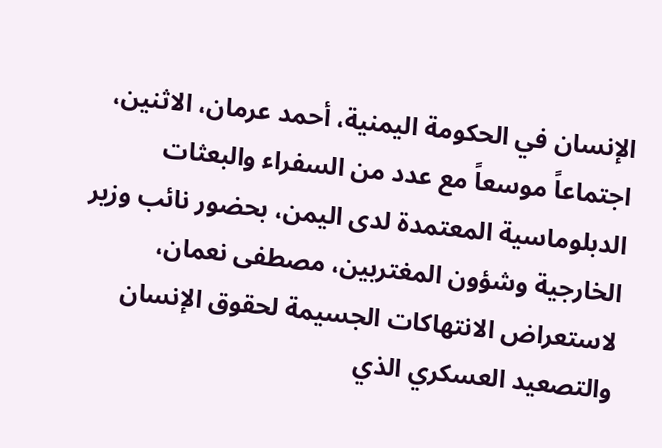الإنسان في الحكومة اليمنية، أحمد عرمان، الاثنين، اجتماعاً موسعاً مع عدد من السفراء والبعثات الدبلوماسية المعتمدة لدى اليمن، بحضور نائب وزير الخارجية وشؤون المغتربين، مصطفى نعمان، لاستعراض الانتهاكات الجسيمة لحقوق الإنسان والتصعيد العسكري الذي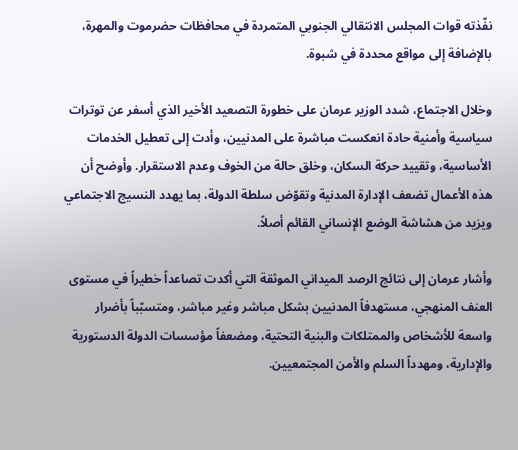نفّذته قوات المجلس الانتقالي الجنوبي المتمردة في محافظات حضرموت والمهرة، بالإضافة إلى مواقع محددة في شبوة.

وخلال الاجتماع، شدد الوزير عرمان على خطورة التصعيد الأخير الذي أسفر عن توترات سياسية وأمنية حادة انعكست مباشرة على المدنيين، وأدت إلى تعطيل الخدمات الأساسية، وتقييد حركة السكان، وخلق حالة من الخوف وعدم الاستقرار. وأوضح أن هذه الأعمال تضعف الإدارة المدنية وتقوّض سلطة الدولة، بما يهدد النسيج الاجتماعي ويزيد من هشاشة الوضع الإنساني القائم أصلاً.

وأشار عرمان إلى نتائج الرصد الميداني الموثقة التي أكدت تصاعداً خطيراً في مستوى العنف المنهجي، مستهدفاً المدنيين بشكل مباشر وغير مباشر، ومتسبّباً بأضرار واسعة للأشخاص والممتلكات والبنية التحتية، ومضعفاً مؤسسات الدولة الدستورية والإدارية، ومهدداً السلم والأمن المجتمعيين.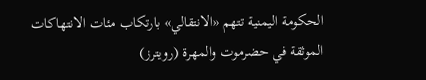الحكومة اليمنية تتهم «الانتقالي» بارتكاب مئات الانتهاكات الموثقة في حضرموت والمهرة (رويترز)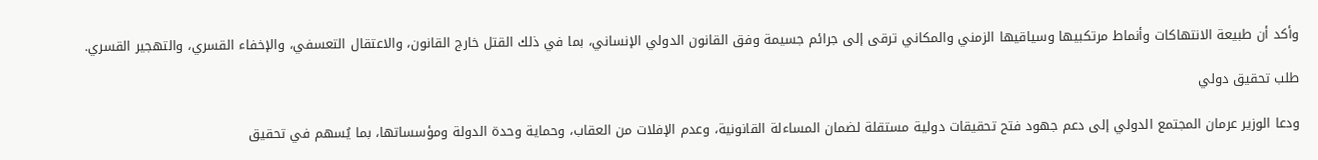وأكد أن طبيعة الانتهاكات وأنماط مرتكبيها وسياقيها الزمني والمكاني ترقى إلى جرائم جسيمة وفق القانون الدولي الإنساني، بما في ذلك القتل خارج القانون، والاعتقال التعسفي، والإخفاء القسري، والتهجير القسري.

طلب تحقيق دولي

ودعا الوزير عرمان المجتمع الدولي إلى دعم جهود فتح تحقيقات دولية مستقلة لضمان المساءلة القانونية، وعدم الإفلات من العقاب، وحماية وحدة الدولة ومؤسساتها، بما يُسهم في تحقيق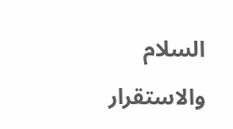السلام والاستقرار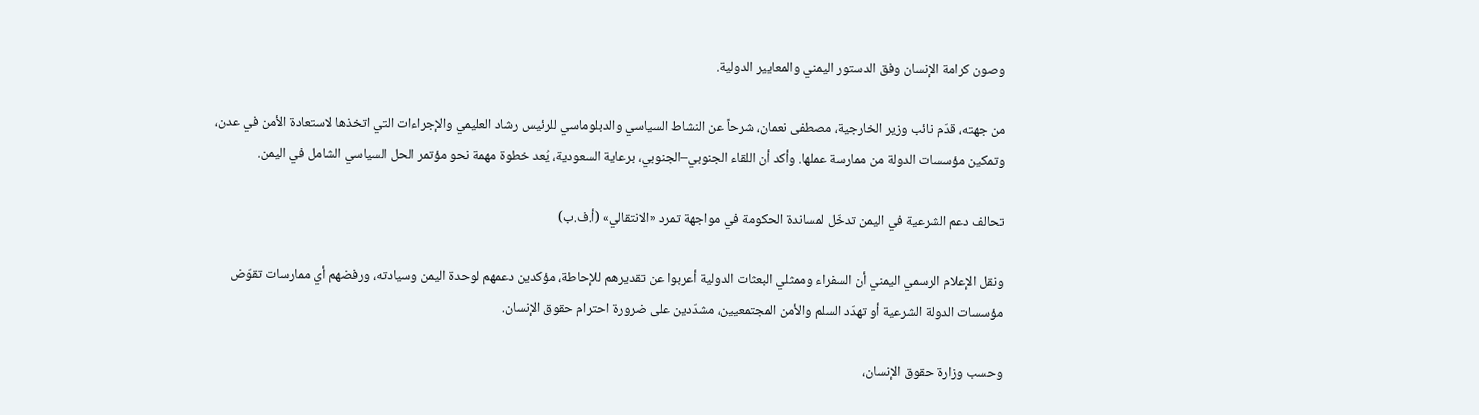وصون كرامة الإنسان وفق الدستور اليمني والمعايير الدولية.

من جهته، قدّم نائب وزير الخارجية، مصطفى نعمان، شرحاً عن النشاط السياسي والدبلوماسي للرئيس رشاد العليمي والإجراءات التي اتخذها لاستعادة الأمن في عدن، وتمكين مؤسسات الدولة من ممارسة عملها. وأكد أن اللقاء الجنوبي–الجنوبي، برعاية السعودية، يُعد خطوة مهمة نحو مؤتمر الحل السياسي الشامل في اليمن.

تحالف دعم الشرعية في اليمن تدخّل لمساندة الحكومة في مواجهة تمرد «الانتقالي» (أ.ف.ب)

ونقل الإعلام الرسمي اليمني أن السفراء وممثلي البعثات الدولية أعربوا عن تقديرهم للإحاطة، مؤكدين دعمهم لوحدة اليمن وسيادته، ورفضهم أي ممارسات تقوّض مؤسسات الدولة الشرعية أو تهدّد السلم والأمن المجتمعيين، مشدّدين على ضرورة احترام حقوق الإنسان.

وحسب وزارة حقوق الإنسان،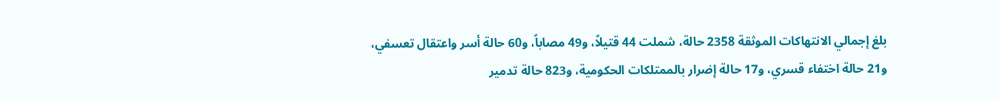بلغ إجمالي الانتهاكات الموثقة 2358 حالة، شملت 44 قتيلاً، و49 مصاباً، و60 حالة أسر واعتقال تعسفي، و21 حالة اختفاء قسري، و17 حالة إضرار بالممتلكات الحكومية، و823 حالة تدمير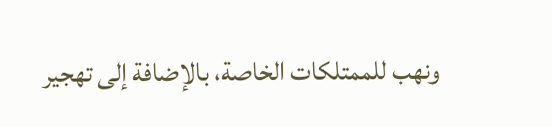ونهب للممتلكات الخاصة، بالإضافة إلى تهجير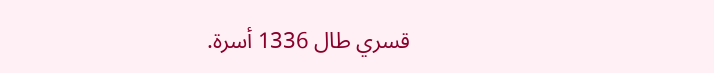قسري طال 1336 أسرة.